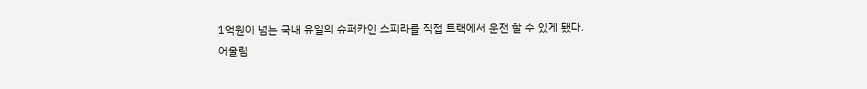1억원이 넘는 국내 유일의 슈퍼카인 스피라를 직접 트랙에서 운전 할 수 있게 됐다.
어울림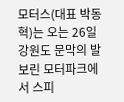모터스(대표 박동혁)는 오는 26일 강원도 문막의 발보린 모터파크에서 스피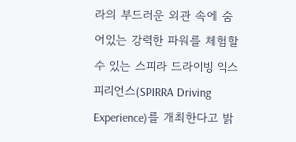라의 부드러운 외관 속에 숨어있는 강력한 파워를 체험할 수 있는 스피라 드라이빙 익스피리언스(SPIRRA Driving Experience)를 개최한다고 밝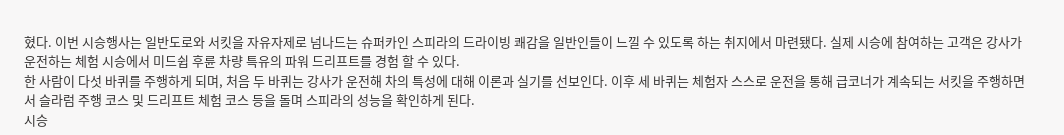혔다. 이번 시승행사는 일반도로와 서킷을 자유자제로 넘나드는 슈퍼카인 스피라의 드라이빙 쾌감을 일반인들이 느낄 수 있도록 하는 취지에서 마련됐다. 실제 시승에 참여하는 고객은 강사가 운전하는 체험 시승에서 미드쉽 후륜 차량 특유의 파워 드리프트를 경험 할 수 있다.
한 사람이 다섯 바퀴를 주행하게 되며, 처음 두 바퀴는 강사가 운전해 차의 특성에 대해 이론과 실기를 선보인다. 이후 세 바퀴는 체험자 스스로 운전을 통해 급코너가 계속되는 서킷을 주행하면서 슬라럼 주행 코스 및 드리프트 체험 코스 등을 돌며 스피라의 성능을 확인하게 된다.
시승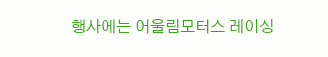행사에는 어울림모터스 레이싱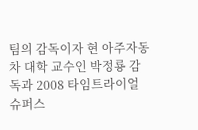팀의 감독이자 현 아주자동차 대학 교수인 박정룡 감독과 2008 타임트라이얼 슈퍼스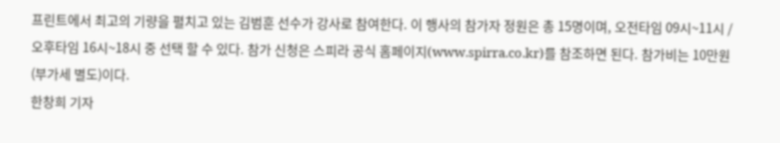프린트에서 최고의 기량을 펼치고 있는 김범훈 선수가 강사로 참여한다. 이 행사의 참가자 정원은 총 15명이며, 오전타임 09시~11시 / 오후타임 16시~18시 중 선택 할 수 있다. 참가 신청은 스피라 공식 홈페이지(www.spirra.co.kr)를 참조하면 된다. 참가비는 10만원(부가세 별도)이다.
한창희 기자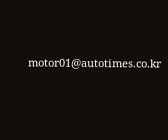motor01@autotimes.co.kr